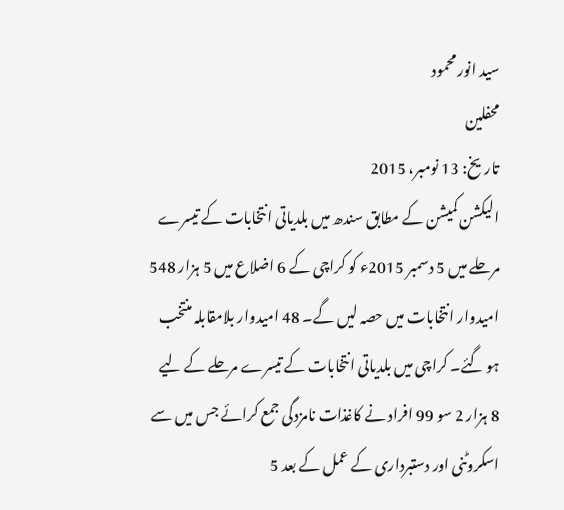سید انور محمود
محفلین
تاریخ: 13 نومبر، 2015
الیکشن کمیشن کے مطابق سندھ میں بلدیاتی انتخابات کے تیسرے مرحلے میں 5 دسمبر 2015ء کو کراچی کے 6 اضلاع میں 5 ہزار 548 امیدوار انتخابات میں حصہ لیں گے۔ 48 امیدوار بلامقابلہ منتخب ہو گئے۔ کراچی میں بلدیاتی انتخابات کے تیسرے مرحلے کے لیے 8 ہزار 2 سو 99 افراد نے کاغذات نامزدگی جمع کرائے جس میں سے اسکروٹنی اور دستبرداری کے عمل کے بعد 5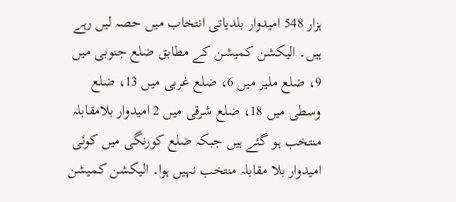ہزار 548 امیدوار بلدیاتی انتخاب میں حصہ لیں رہے ہیں۔ الیکشن کمیشن کے مطابق ضلع جنوبی میں 9، ضلع ملیر میں 6، ضلع غربی میں 13، ضلع وسطی میں 18، ضلع شرقی میں 2 امیدوار بلامقابلہ منتخب ہو گئے ہیں جبکہ ضلع کورنگی میں کوئی امیدوار بلا مقابلہ منتخب نہیں ہوا۔ الیکشن کمیشن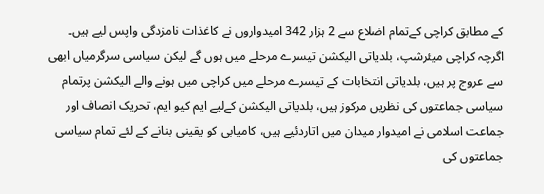کے مطابق کراچی کےتمام اضلاع سے 2 ہزار 342 امیدواروں نے کاغذات نامزدگی واپس لیے ہیں۔
اگرچہ کراچی میئرشپ، بلدیاتی الیکشن تیسرے مرحلے میں ہوں گے لیکن سیاسی سرگرمیاں ابھی سے عروج پر ہیں، بلدیاتی انتخابات کے تیسرے مرحلے میں کراچی میں ہونے والے الیکشن پرتمام سیاسی جماعتوں کی نظریں مرکوز ہیں، بلدیاتی الیکشن کےلیے ایم کیو ایم، تحریک انصاف اور جماعت اسلامی نے امیدوار میدان میں اتاردئیے ہیں، کامیابی کو یقینی بنانے کے لئے تمام سیاسی جماعتوں کی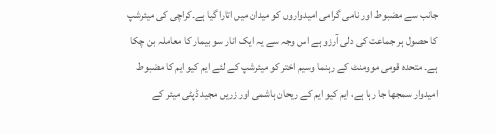جانب سے مضبوط اور نامی گرامی امیدواروں کو میدان میں اتارا گیا ہے۔کراچی کی میئرشپ کا حصول ہر جماعت کی دلی آرزو ہے اس وجہ سے یہ ایک انار سو بیمار کا معاملہ بن چکا ہے۔ متحدہ قومی موومنٹ کے رہنما وسیم اختر کو میئرشپ کے لئے ایم کیو ایم کا مضبوط امیدوار سمجھا جا رہا ہے، ایم کیو ایم کے ریحان ہاشمی اور زریں مجید ڈپٹی میئر کے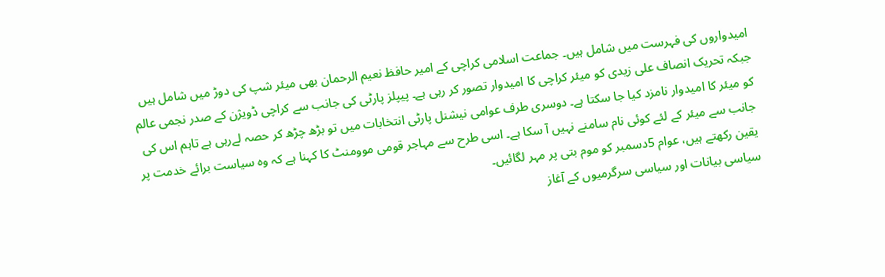امیدواروں کی فہرست میں شامل ہیں۔ جماعت اسلامی کراچی کے امیر حافظ نعیم الرحمان بھی میئر شپ کی دوڑ میں شامل ہیں جبکہ تحریک انصاف علی زیدی کو میئر کراچی کا امیدوار تصور کر رہی ہے۔ پیپلز پارٹی کی جانب سے کراچی ڈویژن کے صدر نجمی عالم کو میئر کا امیدوار نامزد کیا جا سکتا ہے۔ دوسری طرف عوامی نیشنل پارٹی انتخابات میں تو بڑھ چڑھ کر حصہ لےرہی ہے تاہم اس کی جانب سے میئر کے لئے کوئی نام سامنے نہیں آ سکا ہے۔ اسی طرح سے مہاجر قومی موومنٹ کا کہنا ہے کہ وہ سیاست برائے خدمت پر یقین رکھتے ہیں، عوام 5دسمبر کو موم بتی پر مہر لگائیں۔
سیاسی بیانات اور سیاسی سرگرمیوں کے آغاز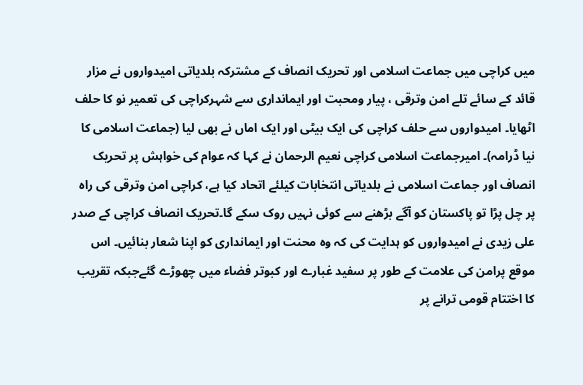میں کراچی میں جماعت اسلامی اور تحریک انصاف کے مشترکہ بلدیاتی امیدواروں نے مزار قائد کے سائے تلے امن وترقی ، پیار ومحبت اور ایمانداری سے شہرکراچی کی تعمیر نو کا حلف اٹھایا۔ امیدواروں سے حلف کراچی کی ایک بیٹی اور ایک اماں نے بھی لیا (جماعت اسلامی کا نیا ڈرامہ)۔ امیرجماعت اسلامی کراچی نعیم الرحمان نے کہا کہ عوام کی خواہش پر تحریک انصاف اور جماعت اسلامی نے بلدیاتی انتخابات کیلئے اتحاد کیا ہے، کراچی امن وترقی کی راہ پر چل پڑا تو پاکستان کو آگے بڑھنے سے کوئی نہیں روک سکے گا۔تحریک انصاف کراچی کے صدر علی زیدی نے امیدواروں کو ہدایت کی کہ وہ محنت اور ایمانداری کو اپنا شعار بنائیں۔ اس موقع پرامن کی علامت کے طور پر سفید غبارے اور کبوتر فضاء میں چھوڑے گئےجبکہ تقریب کا اختتام قومی ترانے پر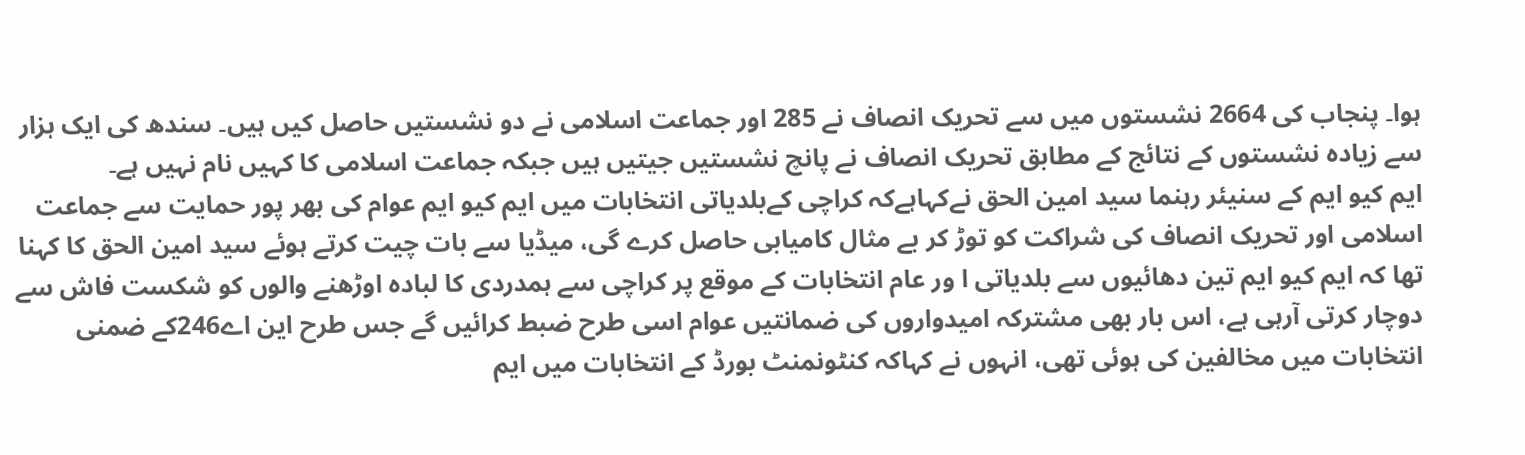ہوا۔ پنجاب کی 2664 نشستوں میں سے تحریک انصاف نے 285 اور جماعت اسلامی نے دو نشستیں حاصل کیں ہیں۔ سندھ کی ایک ہزار سے زیادہ نشستوں کے نتائج کے مطابق تحریک انصاف نے پانچ نشستیں جیتیں ہیں جبکہ جماعت اسلامی کا کہیں نام نہیں ہے۔
ایم کیو ایم کے سنیئر رہنما سید امین الحق نےکہاہےکہ کراچی کےبلدیاتی انتخابات میں ایم کیو ایم عوام کی بھر پور حمایت سے جماعت اسلامی اور تحریک انصاف کی شراکت کو توڑ کر بے مثال کامیابی حاصل کرے گی، میڈیا سے بات چیت کرتے ہوئے سید امین الحق کا کہنا تھا کہ ایم کیو ایم تین دھائیوں سے بلدیاتی ا ور عام انتخابات کے موقع پر کراچی سے ہمدردی کا لبادہ اوڑھنے والوں کو شکست فاش سے دوچار کرتی آرہی ہے، اس بار بھی مشترکہ امیدواروں کی ضمانتیں عوام اسی طرح ضبط کرائیں گے جس طرح این اے246کے ضمنی انتخابات میں مخالفین کی ہوئی تھی، انہوں نے کہاکہ کنٹونمنٹ بورڈ کے انتخابات میں ایم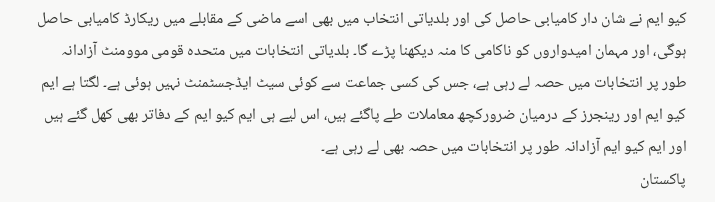کیو ایم نے شان دار کامیابی حاصل کی اور بلدیاتی انتخاب میں بھی اسے ماضی کے مقابلے میں ریکارڈ کامیابی حاصل ہوگی، اور مہمان امیدواروں کو ناکامی کا منہ دیکھنا پڑے گا۔ بلدیاتی انتخابات میں متحدہ قومی موومنٹ آزادانہ طور پر انتخابات میں حصہ لے رہی ہے، جس کی کسی جماعت سے کوئی سیٹ ایڈجسٹمنٹ نہیں ہوئی ہے۔ لگتا ہے ایم کیو ایم اور رینجرز کے درمیان ضرورکچھ معاملات طے پاگئے ہیں، اس لیے ہی ایم کیو ایم کے دفاتر بھی کھل گئے ہیں اور ایم کیو ایم آزادانہ طور پر انتخابات میں حصہ بھی لے رہی ہے۔
پاکستان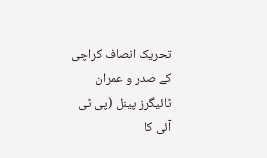تحریک انصاف کراچی کے صدر و عمران ٹائیگرز پینل (پی ٹی آئی کا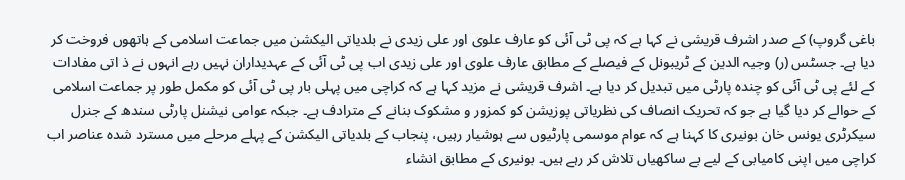باغی گروپ) کے صدر اشرف قریشی نے کہا ہے کہ پی ٹی آئی کو عارف علوی اور علی زیدی نے بلدیاتی الیکشن میں جماعت اسلامی کے ہاتھوں فروخت کر دیا ہے۔ جسٹس (ر) وجیہ الدین کے ٹریبونل کے فیصلے کے مطابق عارف علوی اور علی زیدی اب پی ٹی آئی کے عہدیداران نہیں رہے انہوں نے ذ اتی مفادات کے لئے پی ٹی آئی کو چندہ پارٹی میں تبدیل کر دیا ہے۔ اشرف قریشی نے مزید کہا ہے کہ کراچی میں پہلی بار پی ٹی آئی کو مکمل طور پر جماعت اسلامی کے حوالے کر دیا گیا ہے جو کہ تحریک انصاف کی نظریاتی پوزیشن کو کمزور و مشکوک بنانے کے مترادف ہے۔ جبکہ عوامی نیشنل پارٹی سندھ کے جنرل سیکرٹری یونس خان بونیری کا کہنا ہے کہ عوام موسمی پارٹیوں سے ہوشیار رہیں، پنجاب کے بلدیاتی الیکشن کے پہلے مرحلے میں مسترد شدہ عناصر اب کراچی میں اپنی کامیابی کے لیے بے ساکھیاں تلاش کر رہے ہیں۔ بونیری کے مطابق انشاء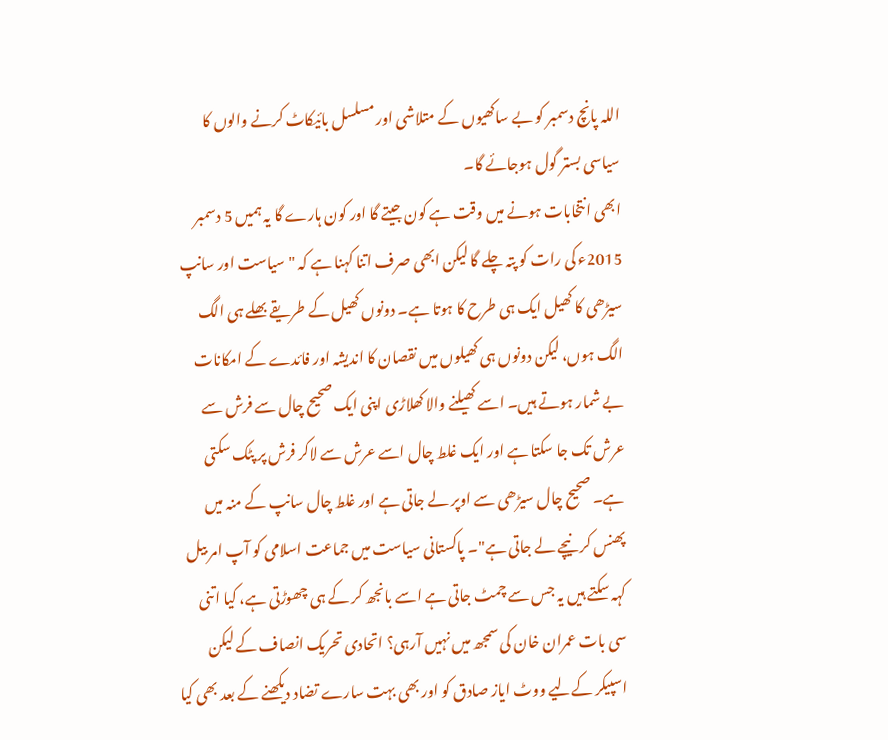اللہ پانچ دسمبر کو بے ساکھیوں کے متلاشی اور مسلسل بائیکاٹ کرنے والوں کا سیاسی بستر گول ہوجائے گا۔
ابھی انتخابات ہونے میں وقت ہے کون جیتے گا اور کون ہارے گا یہ ہمیں 5 دسمبر 2015ء کی رات کو پتہ چلے گا لیکن ابھی صرف اتنا کہنا ہے کہ "سیاست اور سانپ سیڑھی کا کھیل ایک ہی طرح کا ہوتا ہے۔ دونوں کھیل کے طریقے بھلے ہی الگ الگ ہوں، لیکن دونوں ہی کھیلوں میں نقصان کا اندیشہ اور فائدے کے امکانات بے شمار ہوتے ہیں۔ اسے کھیلنے والا کھلاڑی اپنی ایک صحیح چال سے فرش سے عرش تک جا سکتا ہے اور ایک غلط چال اسے عرش سے لاکر فرش پر پٹک سکتی ہے۔ صحیح چال سیڑھی سے اوپر لے جاتی ہے اور غلط چال سانپ کے منہ میں پھنس کر نیچے لے جاتی ہے"۔ پاکستانی سیاست میں جماعت اسلامی کو آپ امر بیل کہہ سکتے ہیں یہ جس سے چمٹ جاتی ہے اسے بانجھ کر کے ہی چھوڑتی ہے، کیا اتنی سی بات عمران خان کی سمجھ میں نہیں آرہی؟ اتحادی تحریک انصاف کے لیکن اسپیکر کےلیے ووٹ ایاز صادق کو اور بھی بہت سارے تضاد دیکھنے کے بعد بھی کیا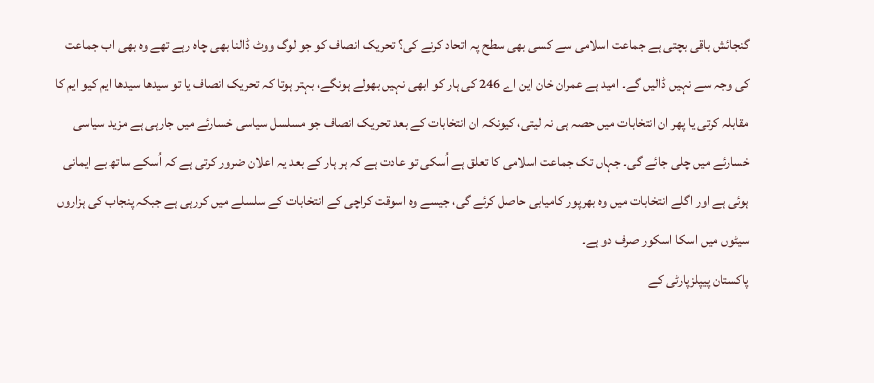گنجائش باقی بچتی ہے جماعت اسلامی سے کسی بھی سطح پہ اتحاد کرنے کی؟ تحریک انصاف کو جو لوگ ووٹ ڈالنا بھی چاہ رہے تھے وہ بھی اب جماعت کی وجہ سے نہیں ڈالیں گے۔ امید ہے عمران خان این اے 246 کی ہار کو ابھی نہیں بھولے ہونگے، بہتر ہوتا کہ تحریک انصاف یا تو سیدھا سیدھا ایم کیو ایم کا مقابلہ کرتی یا پھر ان انتخابات میں حصہ ہی نہ لیتی، کیونکہ ان انتخابات کے بعد تحریک انصاف جو مسلسل سیاسی خسارئے میں جارہی ہے مزید سیاسی خسارئے میں چلی جائے گی۔ جہاں تک جماعت اسلامی کا تعلق ہے اُسکی تو عادت ہے کہ ہر ہار کے بعد یہ اعلان ضرور کرتی ہے کہ اُسکے ساتھ بے ایمانی ہوئی ہے اور اگلے انتخابات میں وہ بھرپور کامیابی حاصل کرئے گی، جیسے وہ اسوقت کراچی کے انتخابات کے سلسلے میں کررہی ہے جبکہ پنجاب کی ہزاروں سیٹوں میں اسکا اسکور صرف دو ہے۔
پاکستان پیپلزپارٹی کے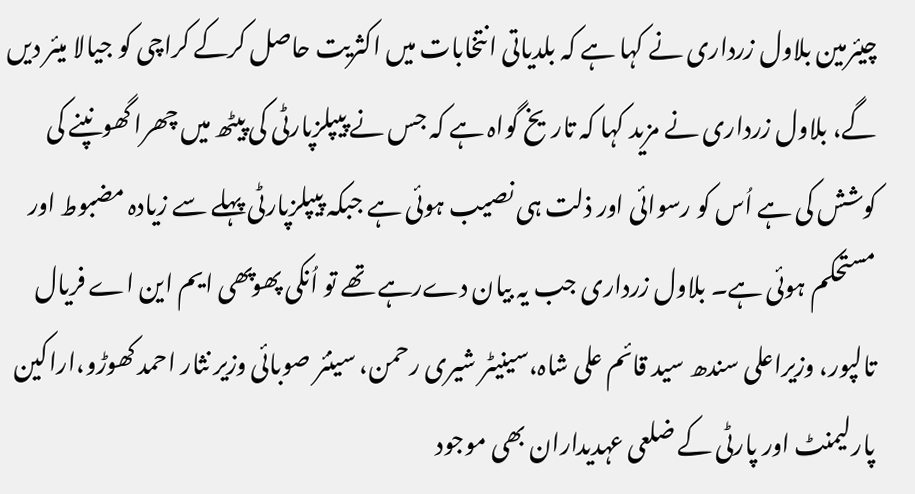چیئرمین بلاول زرداری نے کہا ہے کہ بلدیاتی انتخابات میں اکثریت حاصل کرکے کراچی کو جیالا میئر دیں گے، بلاول زرداری نے مزید کہا کہ تاریخ گواہ ہے کہ جس نے پیپلزپارٹی کی پیٹھ میں چھرا گھونپنے کی کوشش کی ہے اُس کو رسوائی اور ذلت ہی نصیب ہوئی ہے جبکہ پیپلزپارٹی پہلے سے زیادہ مضبوط اور مستحکم ہوئی ہے۔ بلاول زرداری جب یہ بیان دےرہے تھے تو اُنکی پھوپھی ایم این اے فریال تالپور، وزیراعلی سندھ سید قائم علی شاہ،سینیٹر شیری رحمن، سینئر صوبائی وزیر نثار احمد کھوڑو،اراکین پارلیمنٹ اور پارٹی کے ضلعی عہدیداران بھی موجود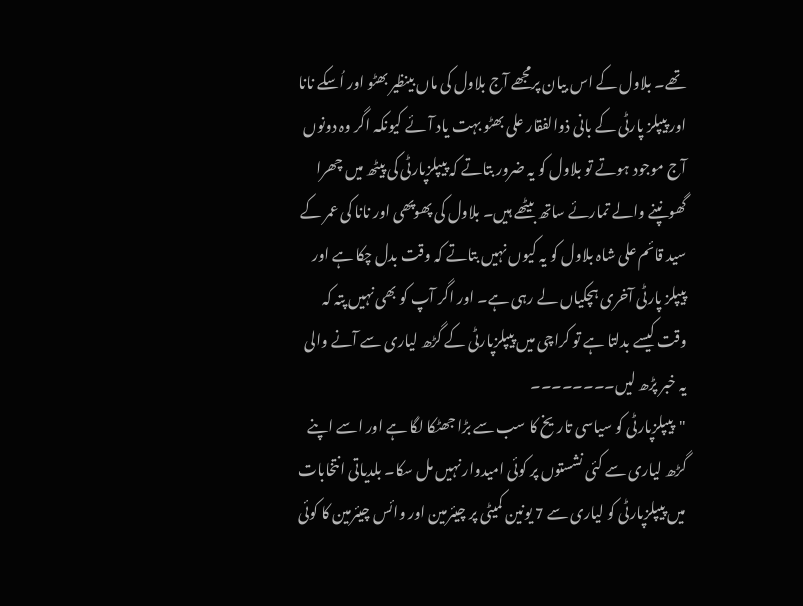تھے۔ بلاول کے اس بیان پرمجھے آج بلاول کی ماں بینظیر بھٹو اور اُسکے نانا اور پیپلز پارٹی کے بانی ذوالفقار علی بھٹو بہت یاد آئے کیونکہ اگر وہ دونوں آج موجود ہوتے تو بلاول کو یہ ضرور بتاتے کہ پیپلزپارٹی کی پیٹھ میں چھرا گھونپنے والے تمارئے ساتھ بیٹھے ہیں۔ بلاول کی پھوپھی اور نانا کی عمر کے سید قائم علی شاہ بلاول کو یہ کیوں نہیں بتاتے کہ وقت بدل چکا ہے اور پیپلز پارٹی آخری ہچکیاں لے رہی ہے۔ اور اگر آپ کو بھی نہیں پتہ کہ وقت کیسے بدلتا ہے تو کراچی میں پیپلزپارٹی کے گڑھ لیاری سے آنے والی یہ خبر پڑھ لیں۔۔۔۔۔۔۔۔
"پیپلزپارٹی کو سیاسی تاریخ کا سب سے بڑا جھٹکا لگا ہے اور اسے اپنے گڑھ لیاری سے کئی نشستوں پر کوئی امیدوار نہیں مل سکا۔ بلدیاتی انتخابات میں پیپلزپارٹی کو لیاری سے 7 یونین کمیٹی پر چیئرمین اور وائس چیئرمین کا کوئی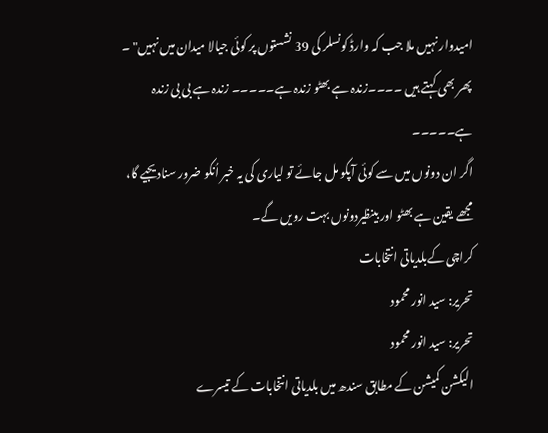امیدوار نہیں ملا جب کہ وارڈ کونسلر کی 39 نشستوں پر کوئی جیالا میدان میں نہیں" ۔
پھر بھی کہتے ہیں ۔۔۔۔زندہ ہے بھٹو زندہ ہے۔۔۔۔۔ زندہ ہے بی بی زندہ ہے۔۔۔۔۔
اگر ان دونوں میں سے کوئی آپکو مل جائے تو لیاری کی یہ خبر اُنکو ضرور سنادیجیے گا، مجھے یقین ہے بھٹو اور بینظیردونوں بہت رویں گے۔
کراچی کےبلدیاتی انتخابات
تحریر: سید انور محمود
تحریر: سید انور محمود
الیکشن کمیشن کے مطابق سندھ میں بلدیاتی انتخابات کے تیسرے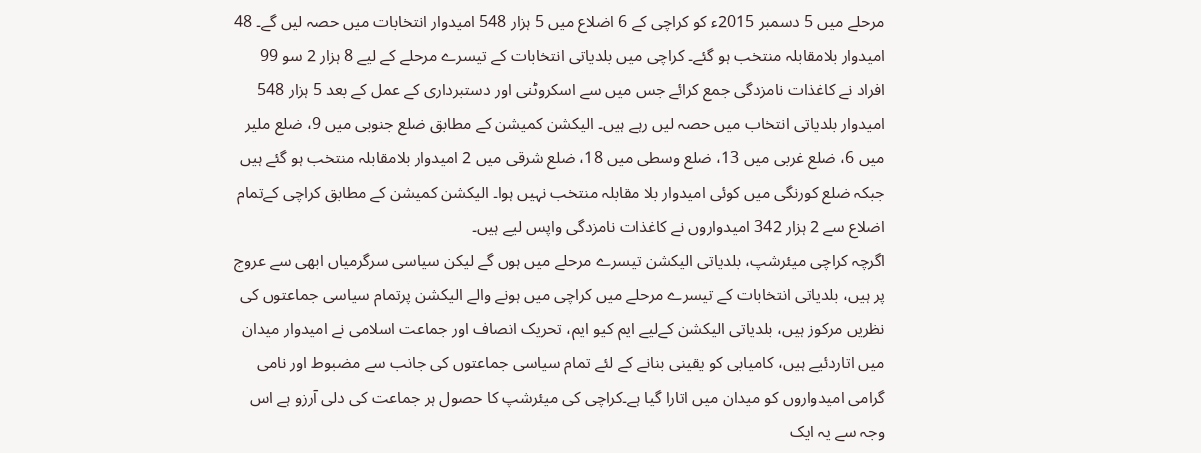مرحلے میں 5 دسمبر 2015ء کو کراچی کے 6 اضلاع میں 5 ہزار 548 امیدوار انتخابات میں حصہ لیں گے۔ 48 امیدوار بلامقابلہ منتخب ہو گئے۔ کراچی میں بلدیاتی انتخابات کے تیسرے مرحلے کے لیے 8 ہزار 2 سو 99 افراد نے کاغذات نامزدگی جمع کرائے جس میں سے اسکروٹنی اور دستبرداری کے عمل کے بعد 5 ہزار 548 امیدوار بلدیاتی انتخاب میں حصہ لیں رہے ہیں۔ الیکشن کمیشن کے مطابق ضلع جنوبی میں 9، ضلع ملیر میں 6، ضلع غربی میں 13، ضلع وسطی میں 18، ضلع شرقی میں 2 امیدوار بلامقابلہ منتخب ہو گئے ہیں جبکہ ضلع کورنگی میں کوئی امیدوار بلا مقابلہ منتخب نہیں ہوا۔ الیکشن کمیشن کے مطابق کراچی کےتمام اضلاع سے 2 ہزار 342 امیدواروں نے کاغذات نامزدگی واپس لیے ہیں۔
اگرچہ کراچی میئرشپ، بلدیاتی الیکشن تیسرے مرحلے میں ہوں گے لیکن سیاسی سرگرمیاں ابھی سے عروج پر ہیں، بلدیاتی انتخابات کے تیسرے مرحلے میں کراچی میں ہونے والے الیکشن پرتمام سیاسی جماعتوں کی نظریں مرکوز ہیں، بلدیاتی الیکشن کےلیے ایم کیو ایم، تحریک انصاف اور جماعت اسلامی نے امیدوار میدان میں اتاردئیے ہیں، کامیابی کو یقینی بنانے کے لئے تمام سیاسی جماعتوں کی جانب سے مضبوط اور نامی گرامی امیدواروں کو میدان میں اتارا گیا ہے۔کراچی کی میئرشپ کا حصول ہر جماعت کی دلی آرزو ہے اس وجہ سے یہ ایک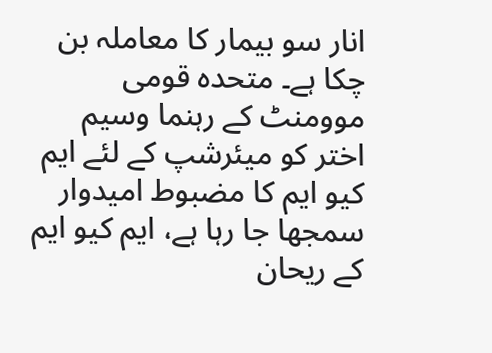انار سو بیمار کا معاملہ بن چکا ہے۔ متحدہ قومی موومنٹ کے رہنما وسیم اختر کو میئرشپ کے لئے ایم کیو ایم کا مضبوط امیدوار سمجھا جا رہا ہے، ایم کیو ایم کے ریحان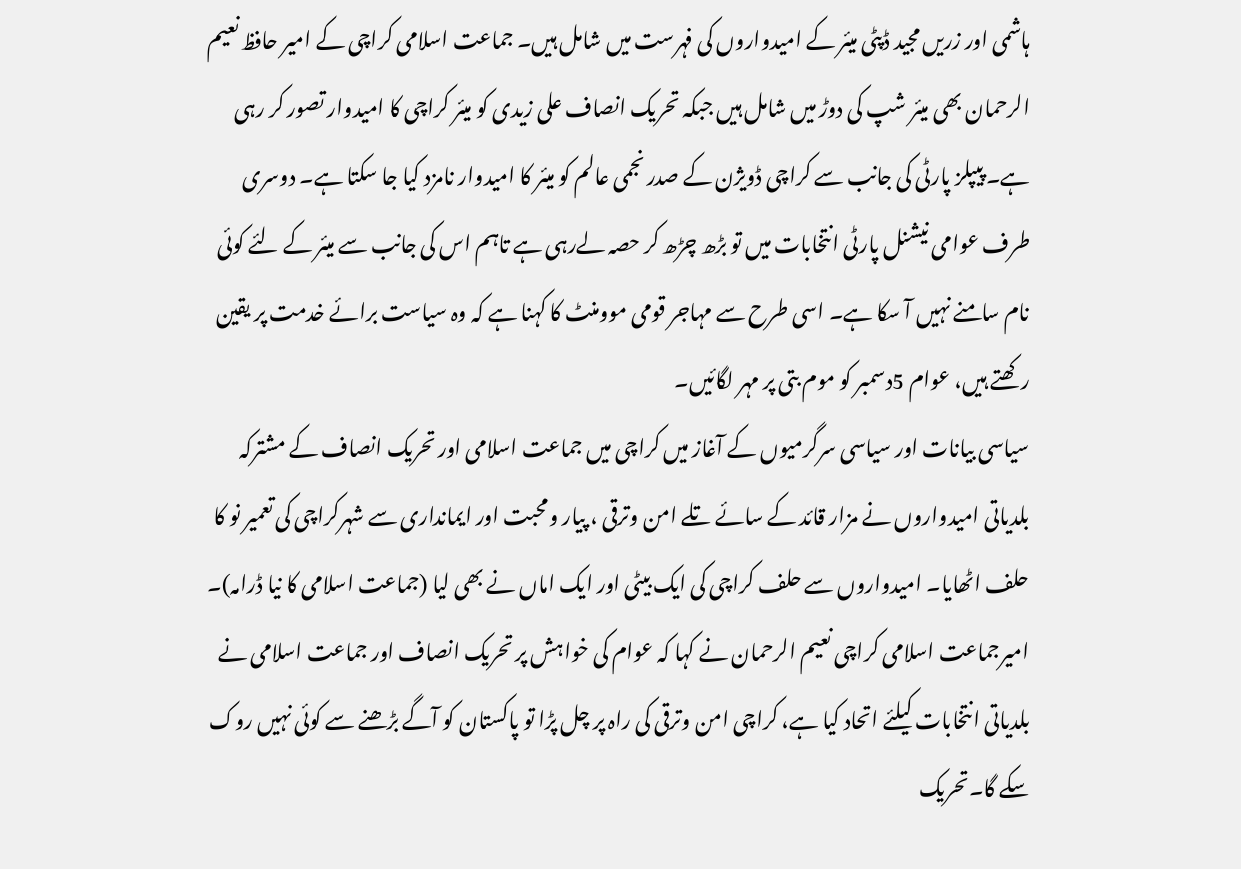ہاشمی اور زریں مجید ڈپٹی میئر کے امیدواروں کی فہرست میں شامل ہیں۔ جماعت اسلامی کراچی کے امیر حافظ نعیم الرحمان بھی میئر شپ کی دوڑ میں شامل ہیں جبکہ تحریک انصاف علی زیدی کو میئر کراچی کا امیدوار تصور کر رہی ہے۔ پیپلز پارٹی کی جانب سے کراچی ڈویژن کے صدر نجمی عالم کو میئر کا امیدوار نامزد کیا جا سکتا ہے۔ دوسری طرف عوامی نیشنل پارٹی انتخابات میں تو بڑھ چڑھ کر حصہ لےرہی ہے تاہم اس کی جانب سے میئر کے لئے کوئی نام سامنے نہیں آ سکا ہے۔ اسی طرح سے مہاجر قومی موومنٹ کا کہنا ہے کہ وہ سیاست برائے خدمت پر یقین رکھتے ہیں، عوام 5دسمبر کو موم بتی پر مہر لگائیں۔
سیاسی بیانات اور سیاسی سرگرمیوں کے آغاز میں کراچی میں جماعت اسلامی اور تحریک انصاف کے مشترکہ بلدیاتی امیدواروں نے مزار قائد کے سائے تلے امن وترقی ، پیار ومحبت اور ایمانداری سے شہرکراچی کی تعمیر نو کا حلف اٹھایا۔ امیدواروں سے حلف کراچی کی ایک بیٹی اور ایک اماں نے بھی لیا (جماعت اسلامی کا نیا ڈرامہ)۔ امیرجماعت اسلامی کراچی نعیم الرحمان نے کہا کہ عوام کی خواہش پر تحریک انصاف اور جماعت اسلامی نے بلدیاتی انتخابات کیلئے اتحاد کیا ہے، کراچی امن وترقی کی راہ پر چل پڑا تو پاکستان کو آگے بڑھنے سے کوئی نہیں روک سکے گا۔تحریک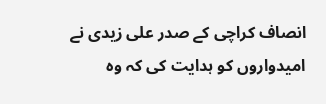انصاف کراچی کے صدر علی زیدی نے امیدواروں کو ہدایت کی کہ وہ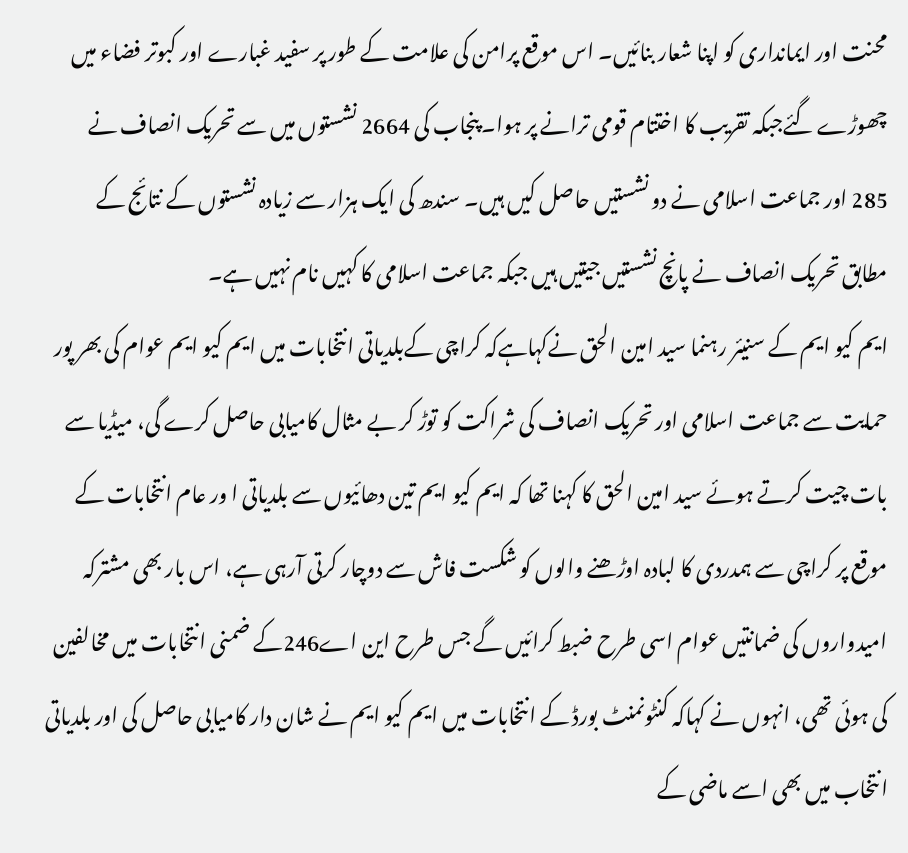محنت اور ایمانداری کو اپنا شعار بنائیں۔ اس موقع پرامن کی علامت کے طور پر سفید غبارے اور کبوتر فضاء میں چھوڑے گئےجبکہ تقریب کا اختتام قومی ترانے پر ہوا۔ پنجاب کی 2664 نشستوں میں سے تحریک انصاف نے 285 اور جماعت اسلامی نے دو نشستیں حاصل کیں ہیں۔ سندھ کی ایک ہزار سے زیادہ نشستوں کے نتائج کے مطابق تحریک انصاف نے پانچ نشستیں جیتیں ہیں جبکہ جماعت اسلامی کا کہیں نام نہیں ہے۔
ایم کیو ایم کے سنیئر رہنما سید امین الحق نےکہاہےکہ کراچی کےبلدیاتی انتخابات میں ایم کیو ایم عوام کی بھر پور حمایت سے جماعت اسلامی اور تحریک انصاف کی شراکت کو توڑ کر بے مثال کامیابی حاصل کرے گی، میڈیا سے بات چیت کرتے ہوئے سید امین الحق کا کہنا تھا کہ ایم کیو ایم تین دھائیوں سے بلدیاتی ا ور عام انتخابات کے موقع پر کراچی سے ہمدردی کا لبادہ اوڑھنے والوں کو شکست فاش سے دوچار کرتی آرہی ہے، اس بار بھی مشترکہ امیدواروں کی ضمانتیں عوام اسی طرح ضبط کرائیں گے جس طرح این اے246کے ضمنی انتخابات میں مخالفین کی ہوئی تھی، انہوں نے کہاکہ کنٹونمنٹ بورڈ کے انتخابات میں ایم کیو ایم نے شان دار کامیابی حاصل کی اور بلدیاتی انتخاب میں بھی اسے ماضی کے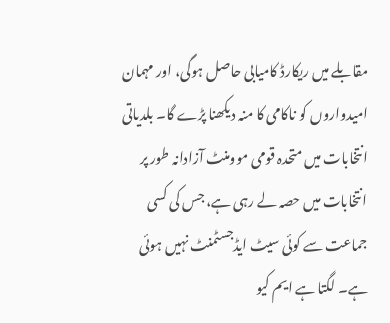مقابلے میں ریکارڈ کامیابی حاصل ہوگی، اور مہمان امیدواروں کو ناکامی کا منہ دیکھنا پڑے گا۔ بلدیاتی انتخابات میں متحدہ قومی موومنٹ آزادانہ طور پر انتخابات میں حصہ لے رہی ہے، جس کی کسی جماعت سے کوئی سیٹ ایڈجسٹمنٹ نہیں ہوئی ہے۔ لگتا ہے ایم کیو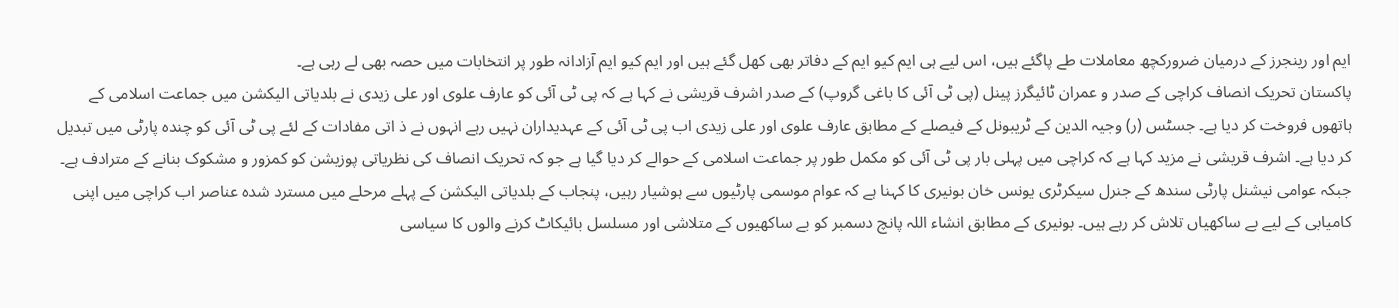ایم اور رینجرز کے درمیان ضرورکچھ معاملات طے پاگئے ہیں، اس لیے ہی ایم کیو ایم کے دفاتر بھی کھل گئے ہیں اور ایم کیو ایم آزادانہ طور پر انتخابات میں حصہ بھی لے رہی ہے۔
پاکستان تحریک انصاف کراچی کے صدر و عمران ٹائیگرز پینل (پی ٹی آئی کا باغی گروپ) کے صدر اشرف قریشی نے کہا ہے کہ پی ٹی آئی کو عارف علوی اور علی زیدی نے بلدیاتی الیکشن میں جماعت اسلامی کے ہاتھوں فروخت کر دیا ہے۔ جسٹس (ر) وجیہ الدین کے ٹریبونل کے فیصلے کے مطابق عارف علوی اور علی زیدی اب پی ٹی آئی کے عہدیداران نہیں رہے انہوں نے ذ اتی مفادات کے لئے پی ٹی آئی کو چندہ پارٹی میں تبدیل کر دیا ہے۔ اشرف قریشی نے مزید کہا ہے کہ کراچی میں پہلی بار پی ٹی آئی کو مکمل طور پر جماعت اسلامی کے حوالے کر دیا گیا ہے جو کہ تحریک انصاف کی نظریاتی پوزیشن کو کمزور و مشکوک بنانے کے مترادف ہے۔ جبکہ عوامی نیشنل پارٹی سندھ کے جنرل سیکرٹری یونس خان بونیری کا کہنا ہے کہ عوام موسمی پارٹیوں سے ہوشیار رہیں، پنجاب کے بلدیاتی الیکشن کے پہلے مرحلے میں مسترد شدہ عناصر اب کراچی میں اپنی کامیابی کے لیے بے ساکھیاں تلاش کر رہے ہیں۔ بونیری کے مطابق انشاء اللہ پانچ دسمبر کو بے ساکھیوں کے متلاشی اور مسلسل بائیکاٹ کرنے والوں کا سیاسی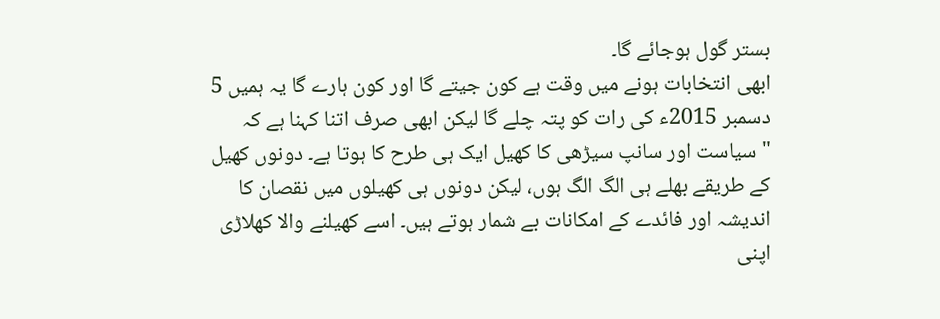بستر گول ہوجائے گا۔
ابھی انتخابات ہونے میں وقت ہے کون جیتے گا اور کون ہارے گا یہ ہمیں 5 دسمبر 2015ء کی رات کو پتہ چلے گا لیکن ابھی صرف اتنا کہنا ہے کہ "سیاست اور سانپ سیڑھی کا کھیل ایک ہی طرح کا ہوتا ہے۔ دونوں کھیل کے طریقے بھلے ہی الگ الگ ہوں، لیکن دونوں ہی کھیلوں میں نقصان کا اندیشہ اور فائدے کے امکانات بے شمار ہوتے ہیں۔ اسے کھیلنے والا کھلاڑی اپنی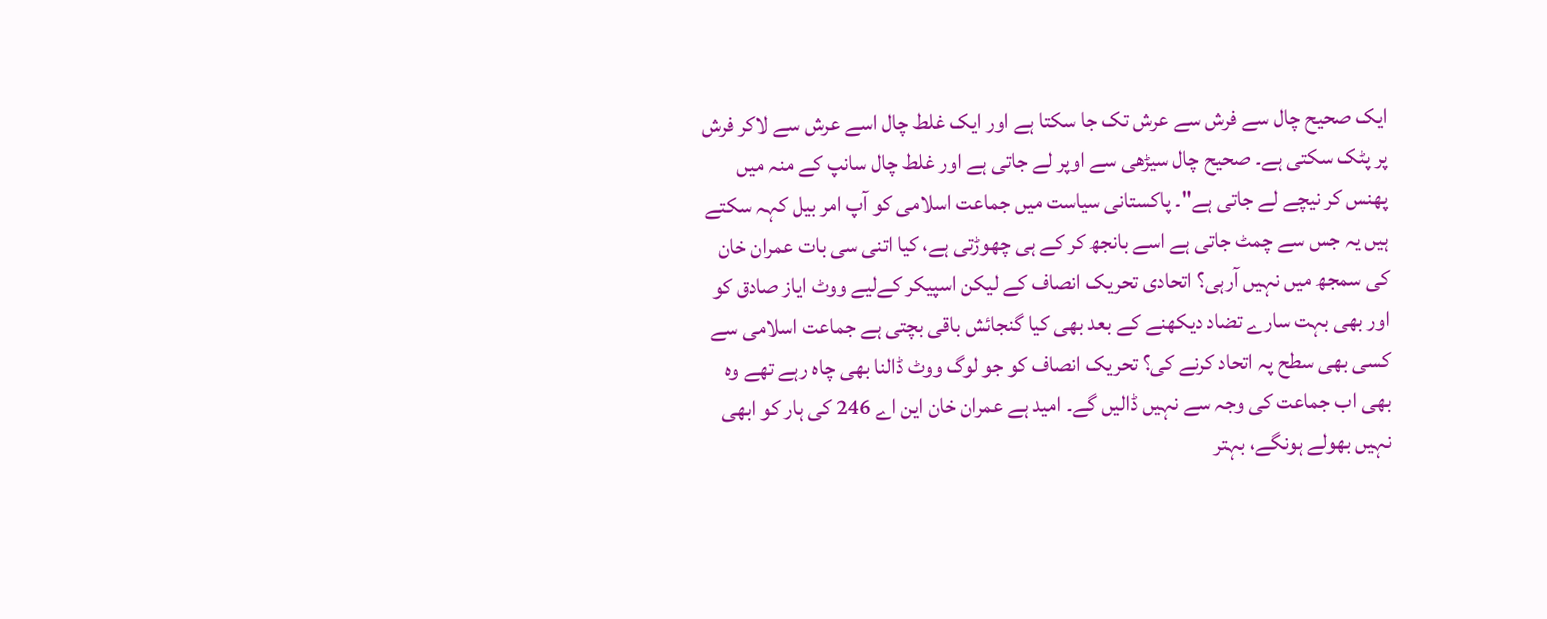ایک صحیح چال سے فرش سے عرش تک جا سکتا ہے اور ایک غلط چال اسے عرش سے لاکر فرش پر پٹک سکتی ہے۔ صحیح چال سیڑھی سے اوپر لے جاتی ہے اور غلط چال سانپ کے منہ میں پھنس کر نیچے لے جاتی ہے"۔ پاکستانی سیاست میں جماعت اسلامی کو آپ امر بیل کہہ سکتے ہیں یہ جس سے چمٹ جاتی ہے اسے بانجھ کر کے ہی چھوڑتی ہے، کیا اتنی سی بات عمران خان کی سمجھ میں نہیں آرہی؟ اتحادی تحریک انصاف کے لیکن اسپیکر کےلیے ووٹ ایاز صادق کو اور بھی بہت سارے تضاد دیکھنے کے بعد بھی کیا گنجائش باقی بچتی ہے جماعت اسلامی سے کسی بھی سطح پہ اتحاد کرنے کی؟ تحریک انصاف کو جو لوگ ووٹ ڈالنا بھی چاہ رہے تھے وہ بھی اب جماعت کی وجہ سے نہیں ڈالیں گے۔ امید ہے عمران خان این اے 246 کی ہار کو ابھی نہیں بھولے ہونگے، بہتر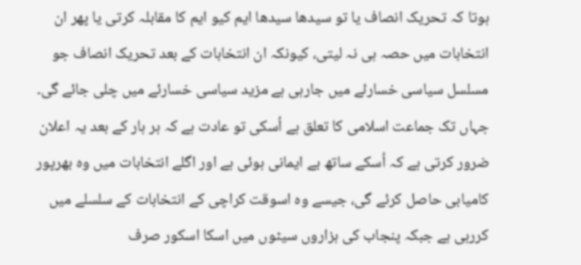ہوتا کہ تحریک انصاف یا تو سیدھا سیدھا ایم کیو ایم کا مقابلہ کرتی یا پھر ان انتخابات میں حصہ ہی نہ لیتی، کیونکہ ان انتخابات کے بعد تحریک انصاف جو مسلسل سیاسی خسارئے میں جارہی ہے مزید سیاسی خسارئے میں چلی جائے گی۔ جہاں تک جماعت اسلامی کا تعلق ہے اُسکی تو عادت ہے کہ ہر ہار کے بعد یہ اعلان ضرور کرتی ہے کہ اُسکے ساتھ بے ایمانی ہوئی ہے اور اگلے انتخابات میں وہ بھرپور کامیابی حاصل کرئے گی، جیسے وہ اسوقت کراچی کے انتخابات کے سلسلے میں کررہی ہے جبکہ پنجاب کی ہزاروں سیٹوں میں اسکا اسکور صرف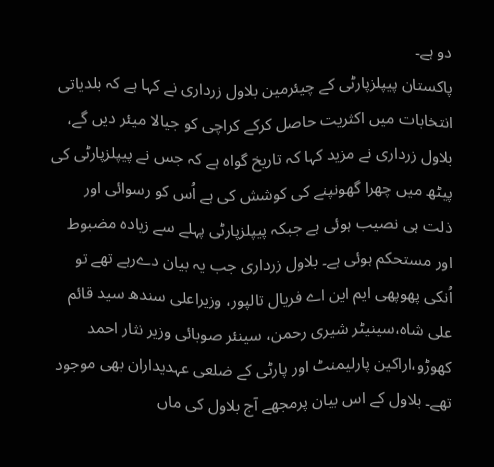دو ہے۔
پاکستان پیپلزپارٹی کے چیئرمین بلاول زرداری نے کہا ہے کہ بلدیاتی انتخابات میں اکثریت حاصل کرکے کراچی کو جیالا میئر دیں گے، بلاول زرداری نے مزید کہا کہ تاریخ گواہ ہے کہ جس نے پیپلزپارٹی کی پیٹھ میں چھرا گھونپنے کی کوشش کی ہے اُس کو رسوائی اور ذلت ہی نصیب ہوئی ہے جبکہ پیپلزپارٹی پہلے سے زیادہ مضبوط اور مستحکم ہوئی ہے۔ بلاول زرداری جب یہ بیان دےرہے تھے تو اُنکی پھوپھی ایم این اے فریال تالپور، وزیراعلی سندھ سید قائم علی شاہ،سینیٹر شیری رحمن، سینئر صوبائی وزیر نثار احمد کھوڑو،اراکین پارلیمنٹ اور پارٹی کے ضلعی عہدیداران بھی موجود تھے۔ بلاول کے اس بیان پرمجھے آج بلاول کی ماں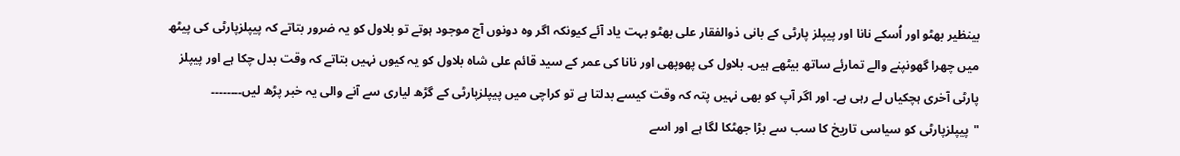بینظیر بھٹو اور اُسکے نانا اور پیپلز پارٹی کے بانی ذوالفقار علی بھٹو بہت یاد آئے کیونکہ اگر وہ دونوں آج موجود ہوتے تو بلاول کو یہ ضرور بتاتے کہ پیپلزپارٹی کی پیٹھ میں چھرا گھونپنے والے تمارئے ساتھ بیٹھے ہیں۔ بلاول کی پھوپھی اور نانا کی عمر کے سید قائم علی شاہ بلاول کو یہ کیوں نہیں بتاتے کہ وقت بدل چکا ہے اور پیپلز پارٹی آخری ہچکیاں لے رہی ہے۔ اور اگر آپ کو بھی نہیں پتہ کہ وقت کیسے بدلتا ہے تو کراچی میں پیپلزپارٹی کے گڑھ لیاری سے آنے والی یہ خبر پڑھ لیں۔۔۔۔۔۔۔۔
"پیپلزپارٹی کو سیاسی تاریخ کا سب سے بڑا جھٹکا لگا ہے اور اسے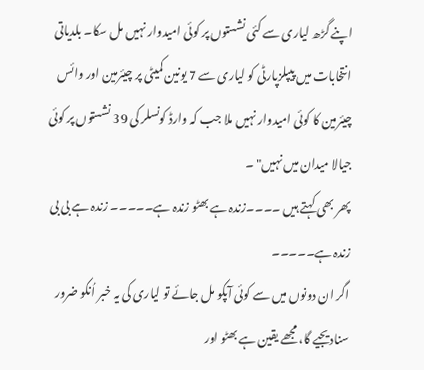اپنے گڑھ لیاری سے کئی نشستوں پر کوئی امیدوار نہیں مل سکا۔ بلدیاتی انتخابات میں پیپلزپارٹی کو لیاری سے 7 یونین کمیٹی پر چیئرمین اور وائس چیئرمین کا کوئی امیدوار نہیں ملا جب کہ وارڈ کونسلر کی 39 نشستوں پر کوئی جیالا میدان میں نہیں" ۔
پھر بھی کہتے ہیں ۔۔۔۔زندہ ہے بھٹو زندہ ہے۔۔۔۔۔ زندہ ہے بی بی زندہ ہے۔۔۔۔۔
اگر ان دونوں میں سے کوئی آپکو مل جائے تو لیاری کی یہ خبر اُنکو ضرور سنادیجیے گا، مجھے یقین ہے بھٹو اور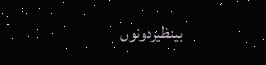بینظیردونوں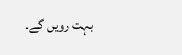بہت رویں گے۔